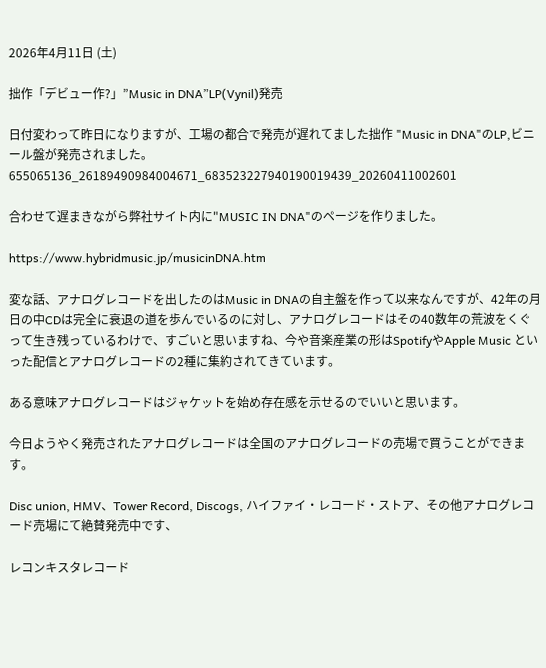2026年4月11日 (土)

拙作「デビュー作?」”Music in DNA”LP(Vynil)発売

日付変わって昨日になりますが、工場の都合で発売が遅れてました拙作 "Music in DNA"のLP,ビニール盤が発売されました。655065136_26189490984004671_683523227940190019439_20260411002601

合わせて遅まきながら弊社サイト内に"MUSIC IN DNA"のページを作りました。

https://www.hybridmusic.jp/musicinDNA.htm

変な話、アナログレコードを出したのはMusic in DNAの自主盤を作って以来なんですが、42年の月日の中CDは完全に衰退の道を歩んでいるのに対し、アナログレコードはその40数年の荒波をくぐって生き残っているわけで、すごいと思いますね、今や音楽産業の形はSpotifyやApple Music といった配信とアナログレコードの2種に集約されてきています。

ある意味アナログレコードはジャケットを始め存在感を示せるのでいいと思います。

今日ようやく発売されたアナログレコードは全国のアナログレコードの売場で買うことができます。

Disc union, HMV、Tower Record, Discogs, ハイファイ・レコード・ストア、その他アナログレコード売場にて絶賛発売中です、

レコンキスタレコード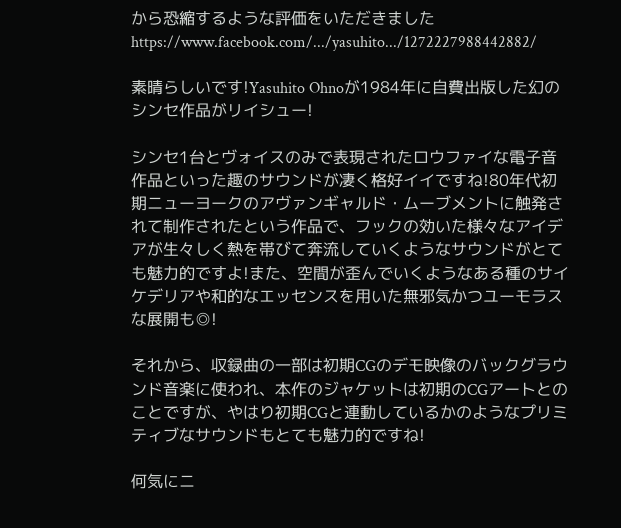から恐縮するような評価をいただきました
https://www.facebook.com/.../yasuhito.../1272227988442882/

素晴らしいです!Yasuhito Ohnoが1984年に自費出版した幻のシンセ作品がリイシュー!

シンセ1台とヴォイスのみで表現されたロウファイな電子音作品といった趣のサウンドが凄く格好イイですね!80年代初期ニューヨークのアヴァンギャルド・ムーブメントに触発されて制作されたという作品で、フックの効いた様々なアイデアが生々しく熱を帯びて奔流していくようなサウンドがとても魅力的ですよ!また、空間が歪んでいくようなある種のサイケデリアや和的なエッセンスを用いた無邪気かつユーモラスな展開も◎!

それから、収録曲の一部は初期CGのデモ映像のバックグラウンド音楽に使われ、本作のジャケットは初期のCGアートとのことですが、やはり初期CGと連動しているかのようなプリミティブなサウンドもとても魅力的ですね!

何気にニ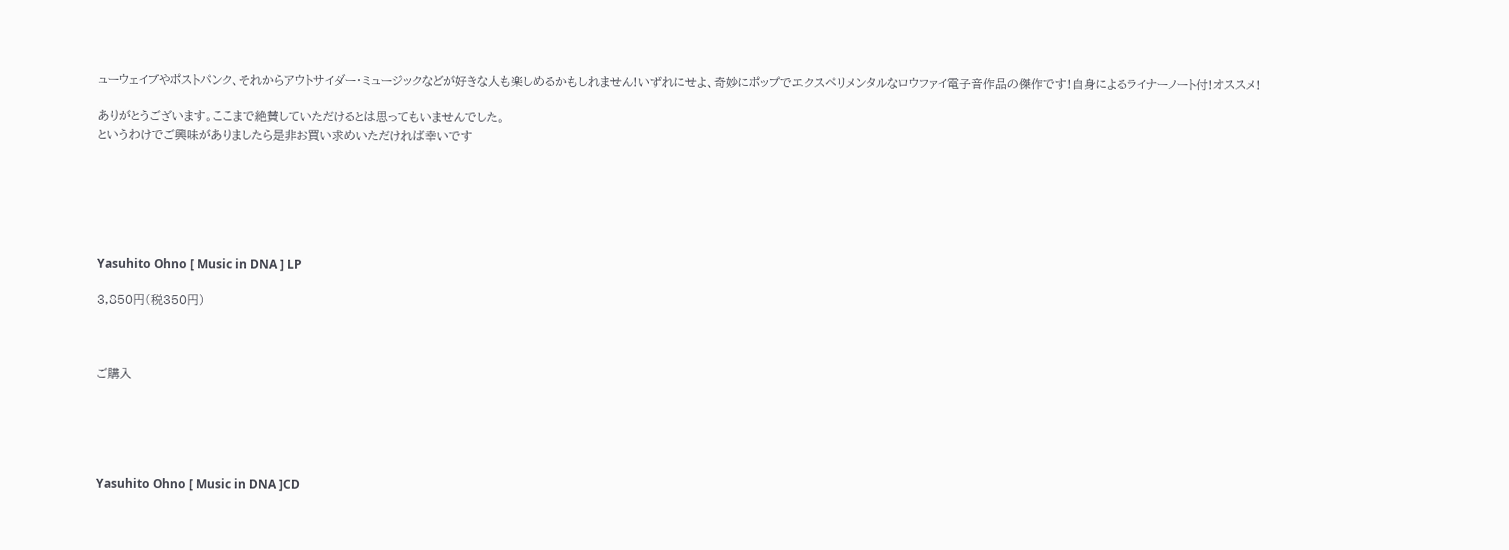ューウェイブやポストパンク、それからアウトサイダー・ミュージックなどが好きな人も楽しめるかもしれません!いずれにせよ、奇妙にポップでエクスペリメンタルなロウファイ電子音作品の傑作です!自身によるライナーノート付!オススメ!

ありがとうございます。ここまで絶賛していただけるとは思ってもいませんでした。
というわけでご興味がありましたら是非お買い求めいただければ幸いです






Yasuhito Ohno [ Music in DNA ] LP

3,850円(税350円)



ご購入





Yasuhito Ohno [ Music in DNA ]CD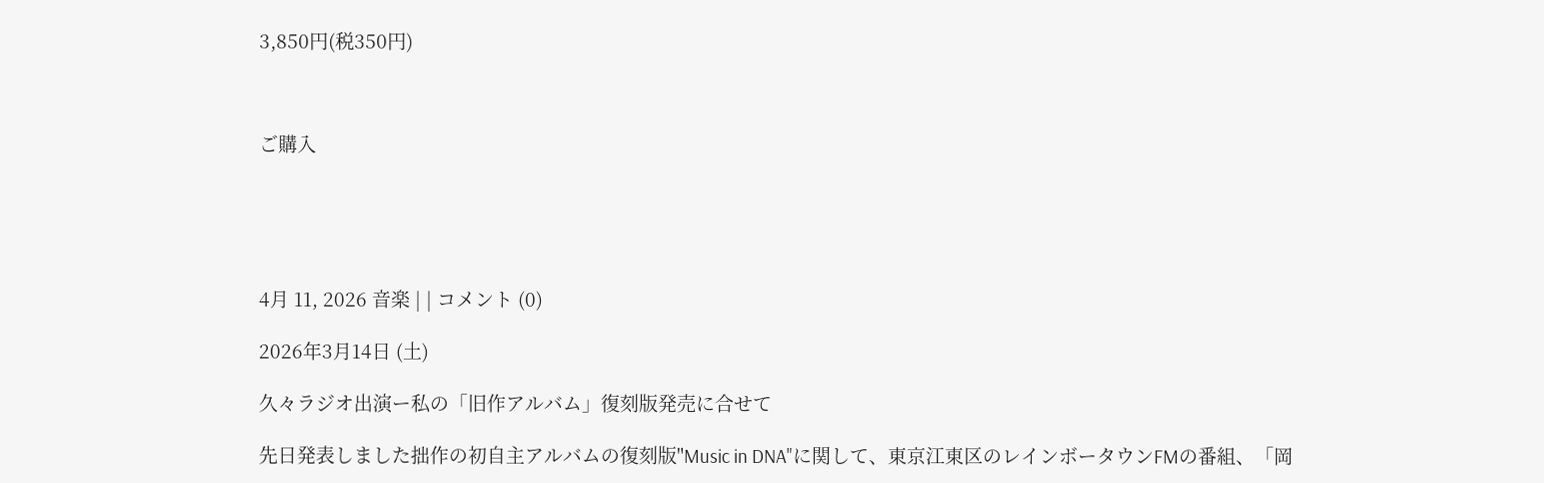3,850円(税350円)



ご購入





4月 11, 2026 音楽 | | コメント (0)

2026年3月14日 (土)

久々ラジオ出演ー私の「旧作アルバム」復刻版発売に合せて

先日発表しました拙作の初自主アルバムの復刻版"Music in DNA"に関して、東京江東区のレインボータウンFMの番組、「岡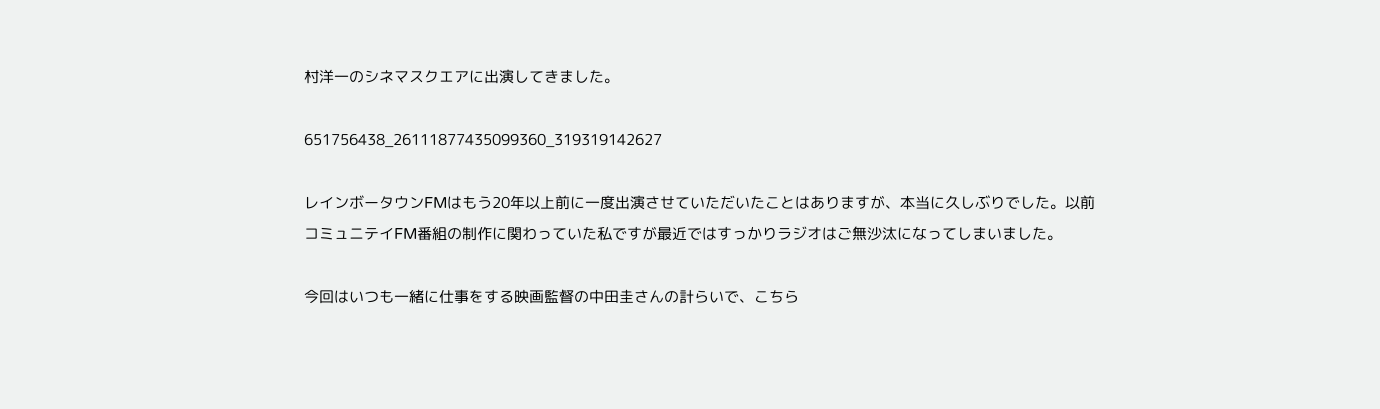村洋一のシネマスクエアに出演してきました。

651756438_26111877435099360_319319142627

レインボータウンFMはもう20年以上前に一度出演させていただいたことはありますが、本当に久しぶりでした。以前コミュニテイFM番組の制作に関わっていた私ですが最近ではすっかりラジオはご無沙汰になってしまいました。

今回はいつも一緒に仕事をする映画監督の中田圭さんの計らいで、こちら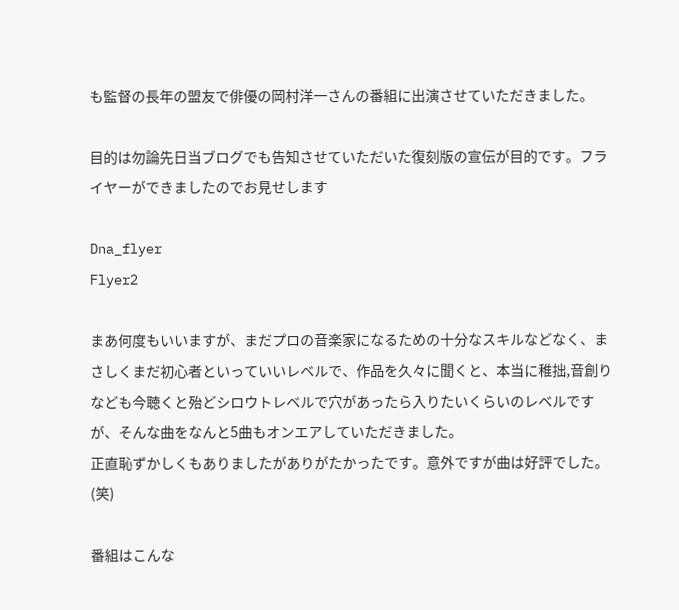も監督の長年の盟友で俳優の岡村洋一さんの番組に出演させていただきました。

目的は勿論先日当ブログでも告知させていただいた復刻版の宣伝が目的です。フライヤーができましたのでお見せします

Dna_flyer
Flyer2

まあ何度もいいますが、まだプロの音楽家になるための十分なスキルなどなく、まさしくまだ初心者といっていいレベルで、作品を久々に聞くと、本当に稚拙,音創りなども今聴くと殆どシロウトレベルで穴があったら入りたいくらいのレベルですが、そんな曲をなんと5曲もオンエアしていただきました。
正直恥ずかしくもありましたがありがたかったです。意外ですが曲は好評でした。(笑)

番組はこんな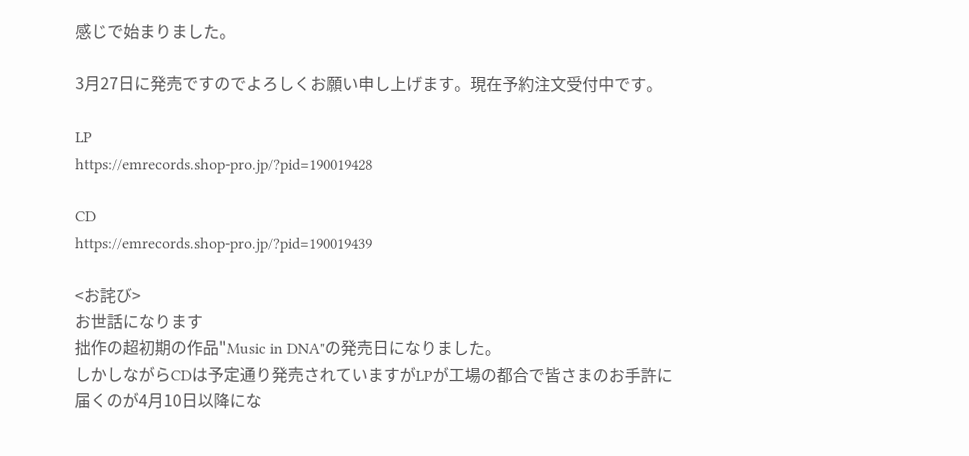感じで始まりました。

3月27日に発売ですのでよろしくお願い申し上げます。現在予約注文受付中です。

LP
https://emrecords.shop-pro.jp/?pid=190019428

CD
https://emrecords.shop-pro.jp/?pid=190019439

<お詫び>
お世話になります
拙作の超初期の作品"Music in DNA"の発売日になりました。
しかしながらCDは予定通り発売されていますがLPが工場の都合で皆さまのお手許に届くのが4月10日以降にな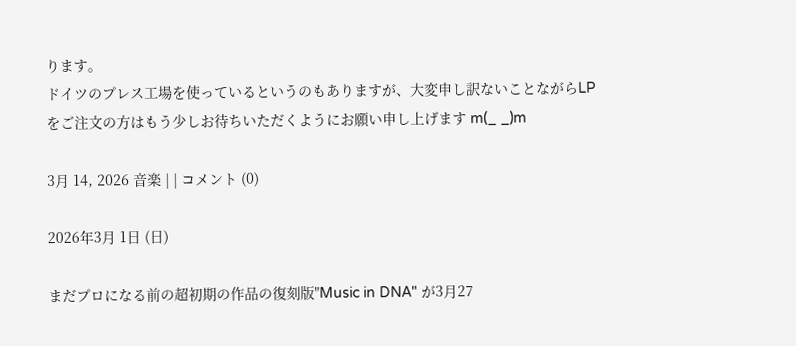ります。
ドイツのプレス工場を使っているというのもありますが、大変申し訳ないことながらLPをご注文の方はもう少しお待ちいただくようにお願い申し上げます m(_ _)m

3月 14, 2026 音楽 | | コメント (0)

2026年3月 1日 (日)

まだプロになる前の超初期の作品の復刻版"Music in DNA" が3月27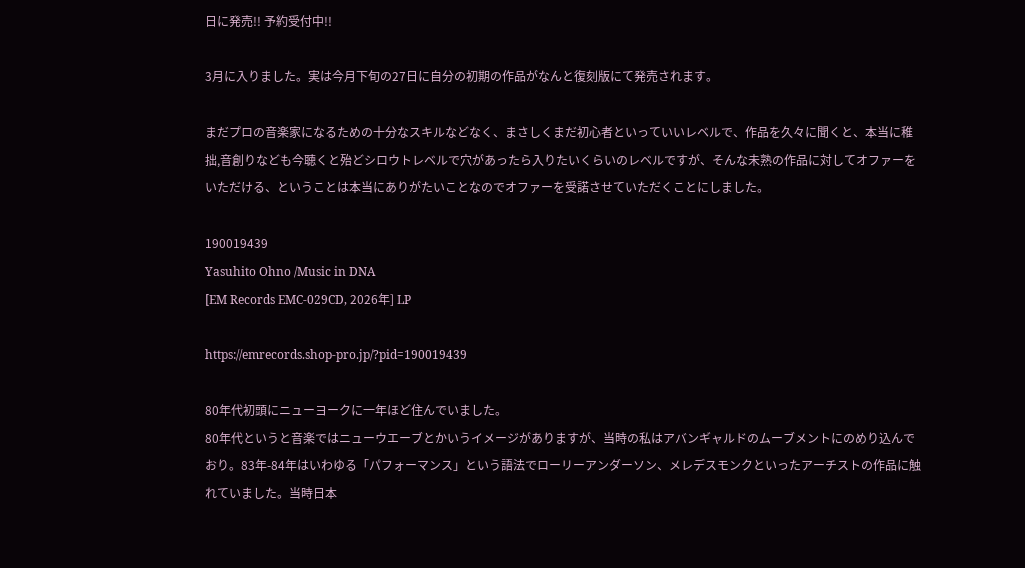日に発売!! 予約受付中!!

3月に入りました。実は今月下旬の27日に自分の初期の作品がなんと復刻版にて発売されます。

まだプロの音楽家になるための十分なスキルなどなく、まさしくまだ初心者といっていいレベルで、作品を久々に聞くと、本当に稚拙,音創りなども今聴くと殆どシロウトレベルで穴があったら入りたいくらいのレベルですが、そんな未熟の作品に対してオファーをいただける、ということは本当にありがたいことなのでオファーを受諾させていただくことにしました。

190019439
Yasuhito Ohno /Music in DNA
[EM Records EMC-029CD, 2026年] LP

https://emrecords.shop-pro.jp/?pid=190019439

80年代初頭にニューヨークに一年ほど住んでいました。
80年代というと音楽ではニューウエーブとかいうイメージがありますが、当時の私はアバンギャルドのムーブメントにのめり込んでおり。83年-84年はいわゆる「パフォーマンス」という語法でローリーアンダーソン、メレデスモンクといったアーチストの作品に触れていました。当時日本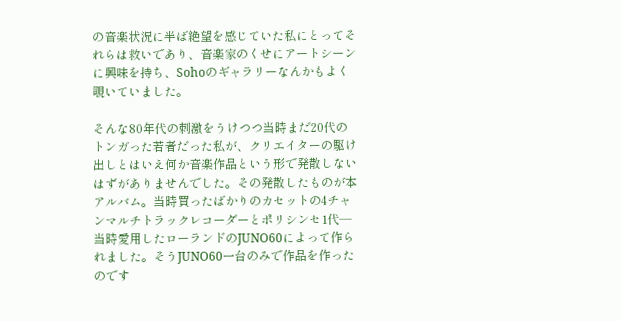の音楽状況に半ば絶望を感じていた私にとってそれらは救いであり、音楽家のくせにアートシーンに興味を持ち、Sohoのギャラリーなんかもよく覗いていました。

そんな80年代の刺激をうけつつ当時まだ20代のトンガった若者だった私が、クリエイターの駆け出しとはいえ何か音楽作品という形で発散しないはずがありませんでした。その発散したものが本アルバム。当時買ったばかりのカセットの4チャンマルチトラックレコーダーとポリシンセ1代―当時愛用したローランドのJUNO60によって作られました。そうJUNO60一台のみで作品を作ったのです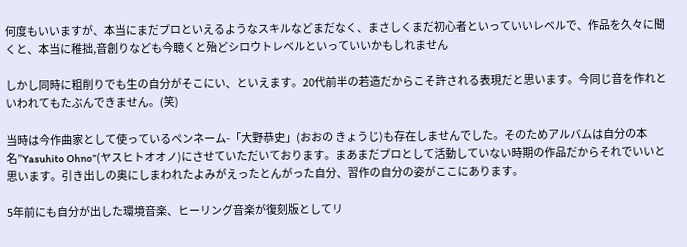何度もいいますが、本当にまだプロといえるようなスキルなどまだなく、まさしくまだ初心者といっていいレベルで、作品を久々に聞くと、本当に稚拙,音創りなども今聴くと殆どシロウトレベルといっていいかもしれません

しかし同時に粗削りでも生の自分がそこにい、といえます。20代前半の若造だからこそ許される表現だと思います。今同じ音を作れといわれてもたぶんできません。(笑)

当時は今作曲家として使っているペンネーム-「大野恭史」(おおの きょうじ)も存在しませんでした。そのためアルバムは自分の本名”Yasuhito Ohno”(ヤスヒトオオノ)にさせていただいております。まあまだプロとして活動していない時期の作品だからそれでいいと思います。引き出しの奥にしまわれたよみがえったとんがった自分、習作の自分の姿がここにあります。

5年前にも自分が出した環境音楽、ヒーリング音楽が復刻版としてリ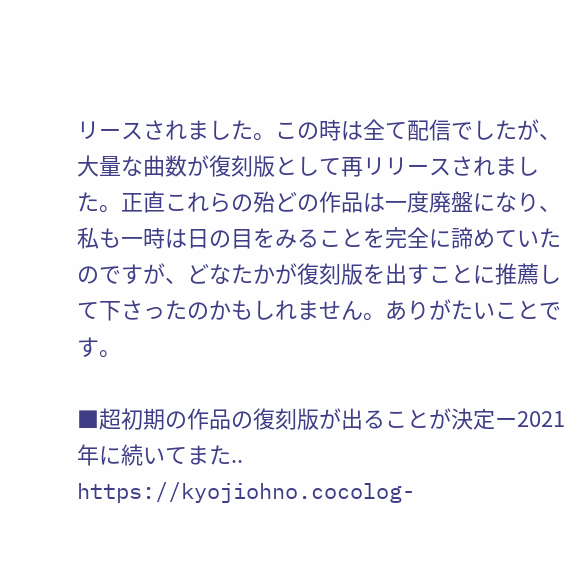リースされました。この時は全て配信でしたが、大量な曲数が復刻版として再リリースされました。正直これらの殆どの作品は一度廃盤になり、私も一時は日の目をみることを完全に諦めていたのですが、どなたかが復刻版を出すことに推薦して下さったのかもしれません。ありがたいことです。

■超初期の作品の復刻版が出ることが決定ー2021年に続いてまた..
https://kyojiohno.cocolog-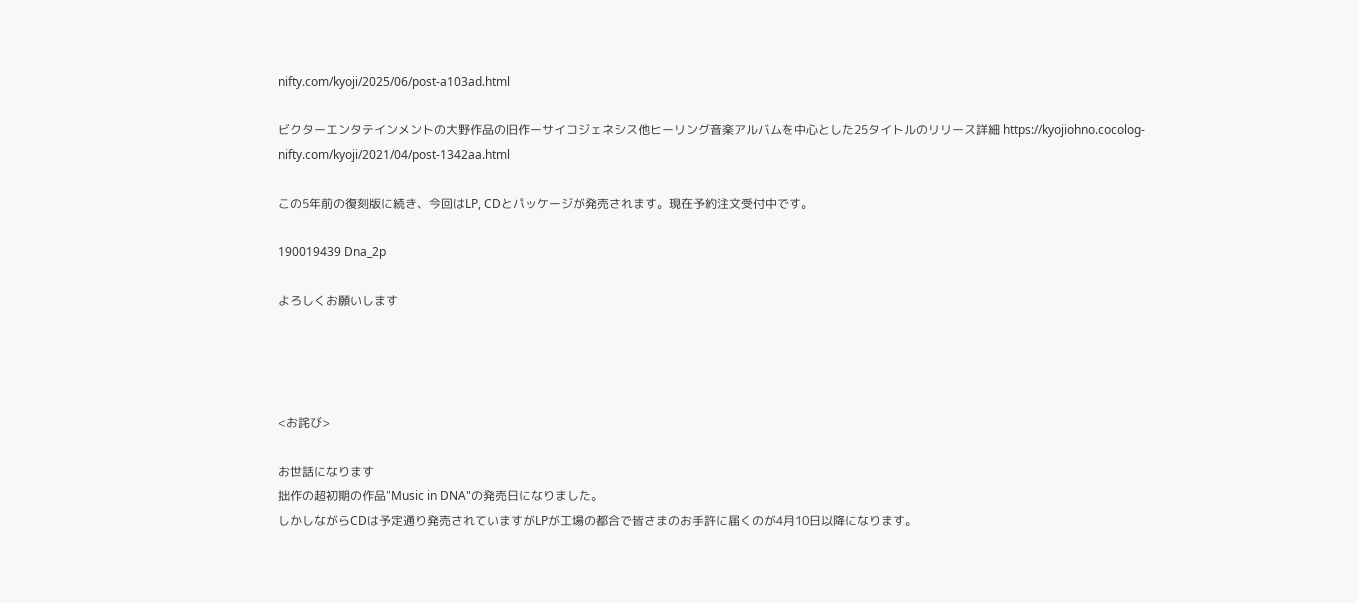nifty.com/kyoji/2025/06/post-a103ad.html

ビクターエンタテインメントの大野作品の旧作ーサイコジェネシス他ヒーリング音楽アルバムを中心とした25タイトルのリリース詳細 https://kyojiohno.cocolog-nifty.com/kyoji/2021/04/post-1342aa.html

この5年前の復刻版に続き、今回はLP, CDとパッケージが発売されます。現在予約注文受付中です。

190019439 Dna_2p

よろしくお願いします




<お詫び>

お世話になります
拙作の超初期の作品"Music in DNA"の発売日になりました。
しかしながらCDは予定通り発売されていますがLPが工場の都合で皆さまのお手許に届くのが4月10日以降になります。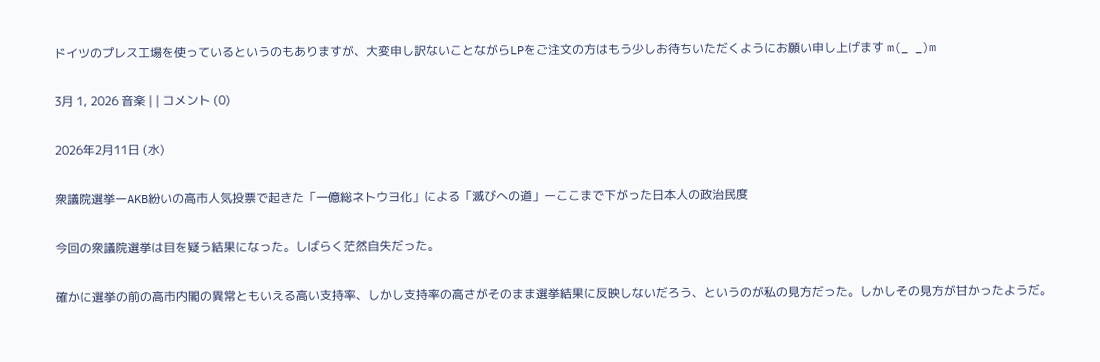ドイツのプレス工場を使っているというのもありますが、大変申し訳ないことながらLPをご注文の方はもう少しお待ちいただくようにお願い申し上げます m(_ _)m

3月 1, 2026 音楽 | | コメント (0)

2026年2月11日 (水)

衆議院選挙ーAKB紛いの高市人気投票で起きた「一億総ネトウヨ化」による「滅びへの道」ーここまで下がった日本人の政治民度

今回の衆議院選挙は目を疑う結果になった。しばらく茫然自失だった。

確かに選挙の前の高市内閣の異常ともいえる高い支持率、しかし支持率の高さがそのまま選挙結果に反映しないだろう、というのが私の見方だった。しかしその見方が甘かったようだ。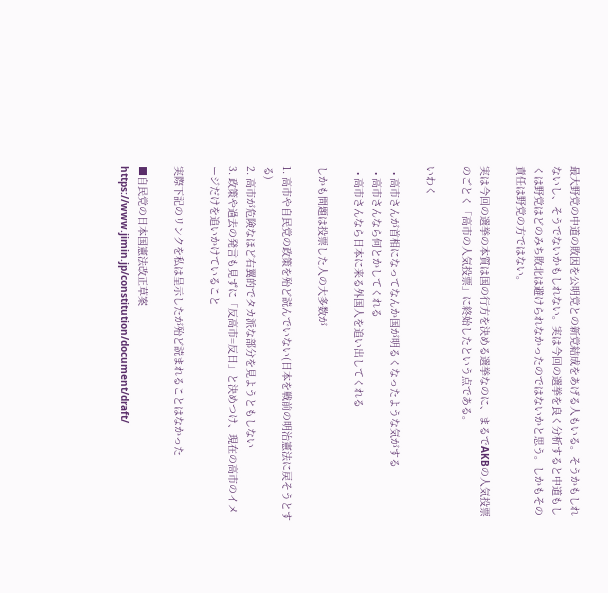最大野党の中道の敗因を公明党との新党結成をあげる人もいる。そうかもしれないし、そうでないかもしれない。実は今回の選挙を良く分析すると中道もしくは野党はどのみち敗北は避けられなかったのではないかと思う。しかもその責任は野党の方ではない。

実は今回の選挙の本質は国の行方を決める選挙なのに、まるでAKBの人気投票のごとく「高市の人気投票」に終始したという点である。

いわく

  • 高市さんが首相になってなんか国が明るくなったような気がする
  • 高市さんなら何とかしてくれる
  • 高市さんなら日本に来る外国人を追い出してくれる

しかも問題は投票した人の大多数が

1. 高市や自民党の政策を殆ど読んでいない(日本を戦前の明治憲法に戻そうとする)
2. 高市が危険なほど右翼的でタカ派な部分を見ようともしない
3. 政策や過去の発言も見ずに「反高市=反日」と決めつけ、現在の高市のイメージだけを追いかけていること

実際下記のリンクを私は呈示したが殆ど読まれることはなかった

■自民党の日本国憲法改正草案
https://www.jimin.jp/constitution/document/draft/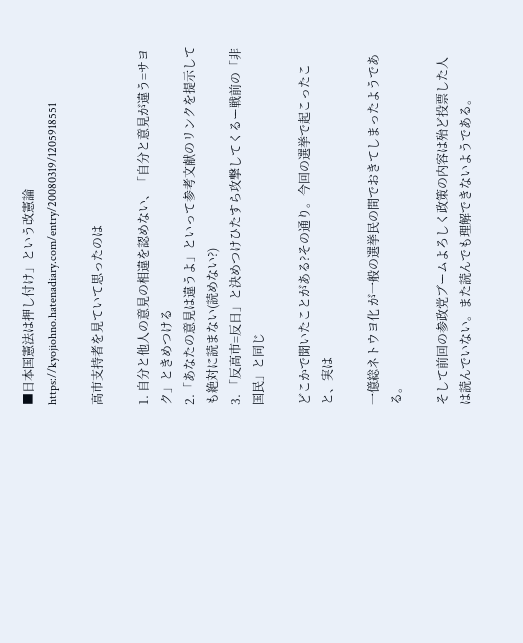■日本国憲法は押し付け」という改憲論
https://kyojiohno.hatenadiary.com/entry/20080319/1205918551

高市支持者を見ていて思ったのは

1. 自分と他人の意見の相違を認めない、「自分と意見が違う=サヨク」ときめつける
2.「あなたの意見は違うよ」といって参考文献のリンクを提示しても絶対に読まない(読めない?)
3. 「反高市=反日」と決めつけひたすら攻撃してくるー戦前の「非国民」と同じ

どこかで聞いたことがある?その通り。今回の選挙で起こったこと、実は

一億総ネトウヨ化 が一般の選挙民の間でおきてしまったようである。

そして前回の参政党ブームよろしく政策の内容は殆ど投票した人は読んでいない。また読んでも理解できないようである。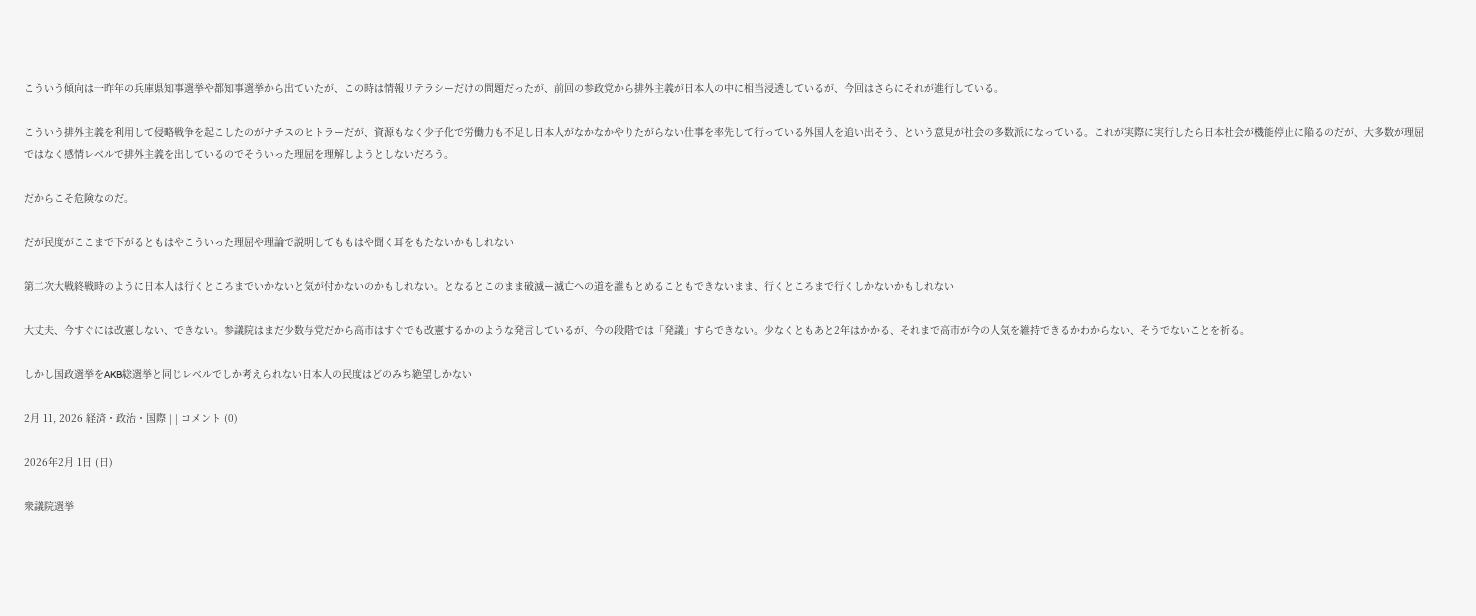こういう傾向は一昨年の兵庫県知事選挙や都知事選挙から出ていたが、この時は情報リテラシーだけの問題だったが、前回の参政党から排外主義が日本人の中に相当浸透しているが、今回はさらにそれが進行している。

こういう排外主義を利用して侵略戦争を起こしたのがナチスのヒトラーだが、資源もなく少子化で労働力も不足し日本人がなかなかやりたがらない仕事を率先して行っている外国人を追い出そう、という意見が社会の多数派になっている。これが実際に実行したら日本社会が機能停止に陥るのだが、大多数が理屈ではなく感情レベルで排外主義を出しているのでそういった理屈を理解しようとしないだろう。

だからこそ危険なのだ。

だが民度がここまで下がるともはやこういった理屈や理論で説明してももはや聞く耳をもたないかもしれない

第二次大戦終戦時のように日本人は行くところまでいかないと気が付かないのかもしれない。となるとこのまま破滅ー滅亡への道を誰もとめることもできないまま、行くところまで行くしかないかもしれない

大丈夫、今すぐには改憲しない、できない。参議院はまだ少数与党だから高市はすぐでも改憲するかのような発言しているが、今の段階では「発議」すらできない。少なくともあと2年はかかる、それまで高市が今の人気を維持できるかわからない、そうでないことを祈る。

しかし国政選挙をAKB総選挙と同じレベルでしか考えられない日本人の民度はどのみち絶望しかない

2月 11, 2026 経済・政治・国際 | | コメント (0)

2026年2月 1日 (日)

衆議院選挙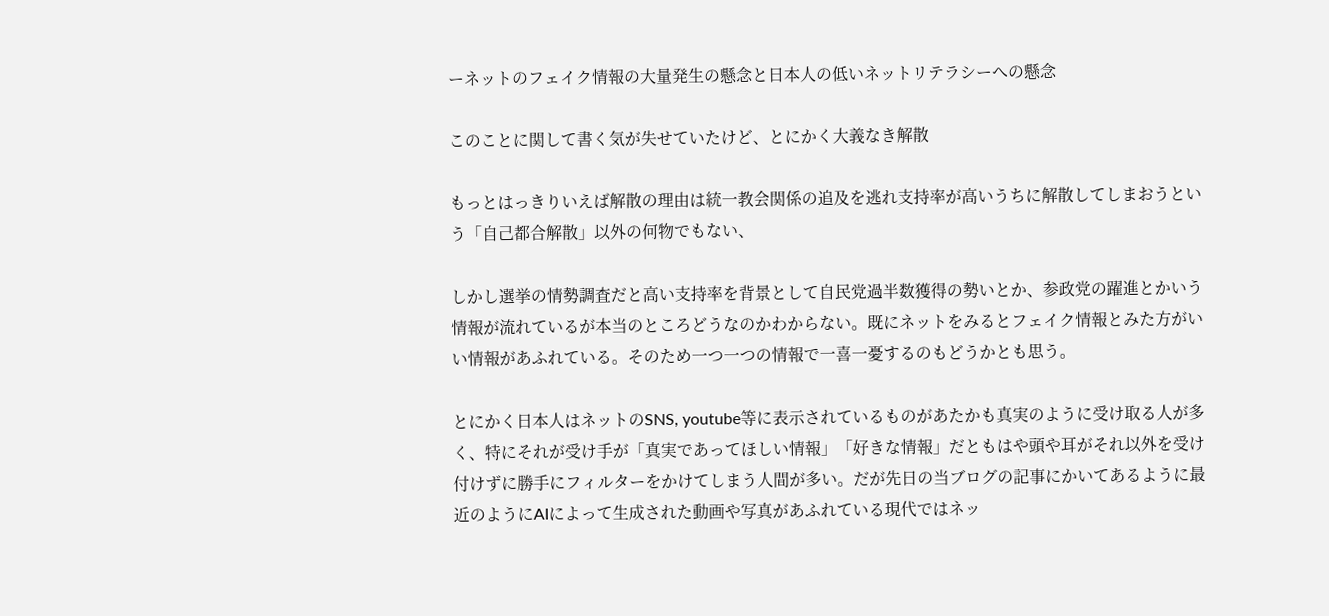ーネットのフェイク情報の大量発生の懸念と日本人の低いネットリテラシーへの懸念

このことに関して書く気が失せていたけど、とにかく大義なき解散

もっとはっきりいえば解散の理由は統一教会関係の追及を逃れ支持率が高いうちに解散してしまおうという「自己都合解散」以外の何物でもない、

しかし選挙の情勢調査だと高い支持率を背景として自民党過半数獲得の勢いとか、参政党の躍進とかいう情報が流れているが本当のところどうなのかわからない。既にネットをみるとフェイク情報とみた方がいい情報があふれている。そのため一つ一つの情報で一喜一憂するのもどうかとも思う。

とにかく日本人はネットのSNS, youtube等に表示されているものがあたかも真実のように受け取る人が多く、特にそれが受け手が「真実であってほしい情報」「好きな情報」だともはや頭や耳がそれ以外を受け付けずに勝手にフィルターをかけてしまう人間が多い。だが先日の当ブログの記事にかいてあるように最近のようにAIによって生成された動画や写真があふれている現代ではネッ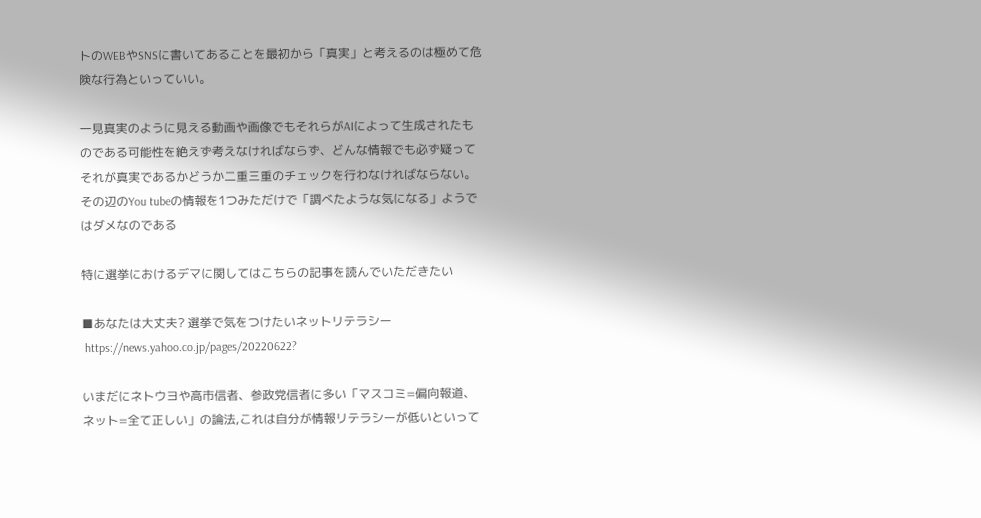トのWEBやSNSに書いてあることを最初から「真実」と考えるのは極めて危険な行為といっていい。

一見真実のように見える動画や画像でもそれらがAIによって生成されたものである可能性を絶えず考えなければならず、どんな情報でも必ず疑ってそれが真実であるかどうか二重三重のチェックを行わなければならない。その辺のYou tubeの情報を1つみただけで「調べたような気になる」ようではダメなのである

特に選挙におけるデマに関してはこちらの記事を読んでいただきたい

■あなたは大丈夫? 選挙で気をつけたいネットリテラシー
 https://news.yahoo.co.jp/pages/20220622?

いまだにネトウヨや高市信者、参政党信者に多い「マスコミ=偏向報道、ネット=全て正しい」の論法,これは自分が情報リテラシーが低いといって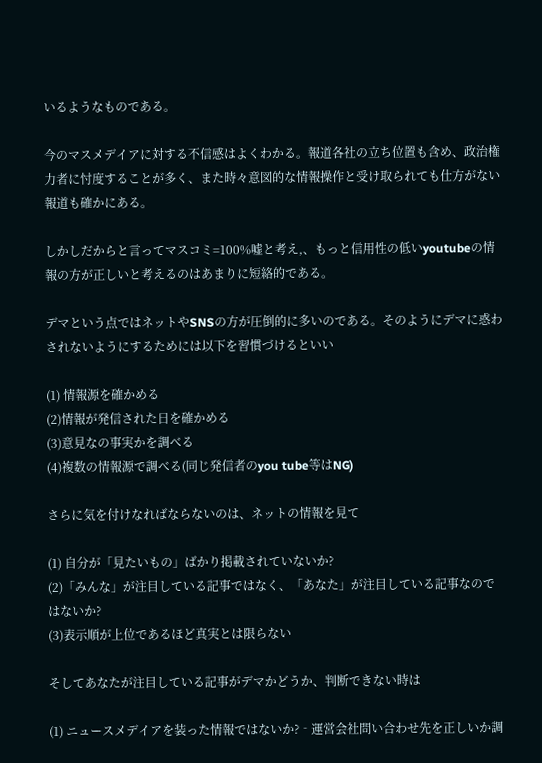いるようなものである。

今のマスメデイアに対する不信感はよくわかる。報道各社の立ち位置も含め、政治権力者に忖度することが多く、また時々意図的な情報操作と受け取られても仕方がない報道も確かにある。

しかしだからと言ってマスコミ=100%嘘と考え,、もっと信用性の低いyoutubeの情報の方が正しいと考えるのはあまりに短絡的である。

デマという点ではネットやSNSの方が圧倒的に多いのである。そのようにデマに惑わされないようにするためには以下を習慣づけるといい

(1) 情報源を確かめる
(2)情報が発信された日を確かめる
(3)意見なの事実かを調べる
(4)複数の情報源で調べる(同じ発信者のyou tube等はNG)

さらに気を付けなればならないのは、ネットの情報を見て

(1) 自分が「見たいもの」ばかり掲載されていないか?
(2)「みんな」が注目している記事ではなく、「あなた」が注目している記事なのではないか?
(3)表示順が上位であるほど真実とは限らない

そしてあなたが注目している記事がデマかどうか、判断できない時は

(1) ニュースメデイアを装った情報ではないか?‐運営会社問い合わせ先を正しいか調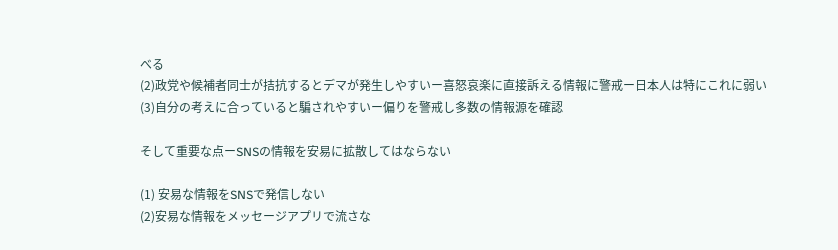べる
(2)政党や候補者同士が拮抗するとデマが発生しやすいー喜怒哀楽に直接訴える情報に警戒ー日本人は特にこれに弱い
(3)自分の考えに合っていると騙されやすいー偏りを警戒し多数の情報源を確認

そして重要な点ーSNSの情報を安易に拡散してはならない

(1) 安易な情報をSNSで発信しない
(2)安易な情報をメッセージアプリで流さな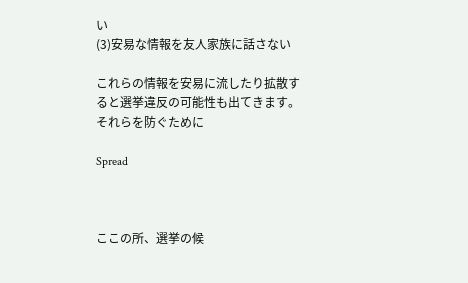い
(3)安易な情報を友人家族に話さない

これらの情報を安易に流したり拡散すると選挙違反の可能性も出てきます。それらを防ぐために

Spread



ここの所、選挙の候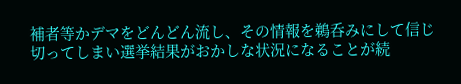補者等かデマをどんどん流し、その情報を鵜呑みにして信じ切ってしまい選挙結果がおかしな状況になることが続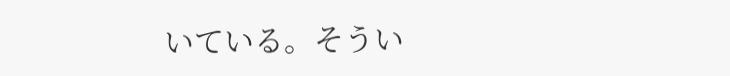いている。そうい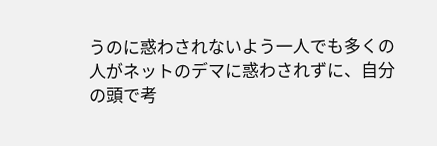うのに惑わされないよう一人でも多くの人がネットのデマに惑わされずに、自分の頭で考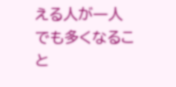える人が一人でも多くなること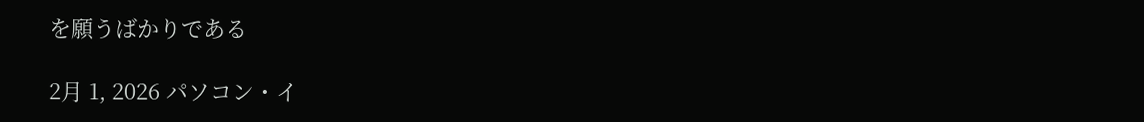を願うばかりである

2月 1, 2026 パソコン・イ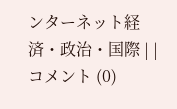ンターネット経済・政治・国際 | | コメント (0)